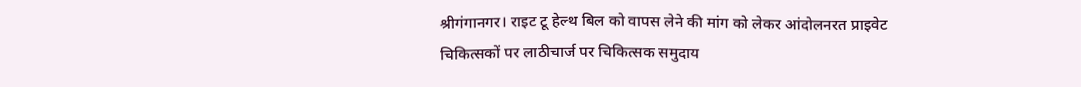श्रीगंगानगर। राइट टू हेल्थ बिल को वापस लेने की मांग को लेकर आंदोलनरत प्राइवेट चिकित्सकों पर लाठीचार्ज पर चिकित्सक समुदाय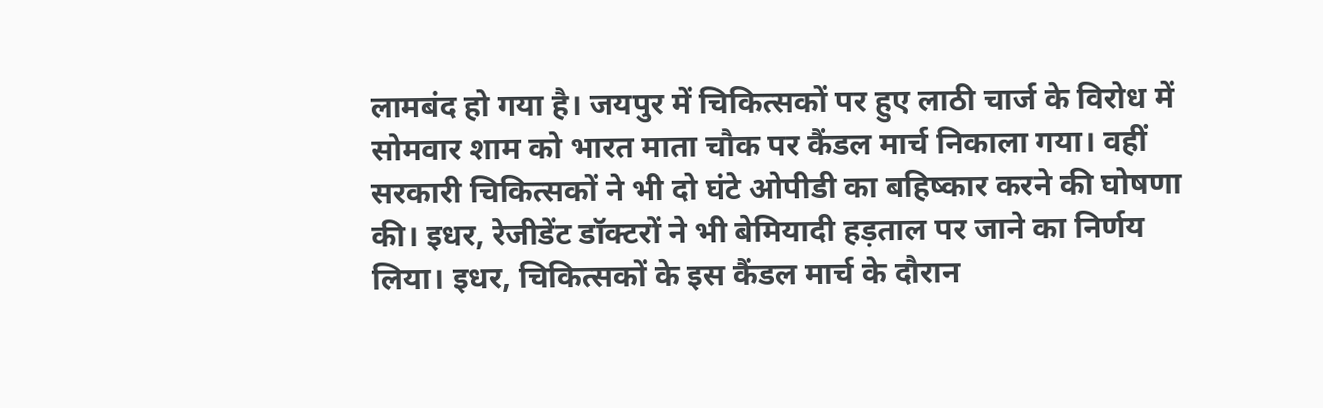लामबंद हो गया है। जयपुर में चिकित्सकों पर हुए लाठी चार्ज के विरोध में सोमवार शाम को भारत माता चौक पर कैंडल मार्च निकाला गया। वहीं सरकारी चिकित्सकों ने भी दो घंटे ओपीडी का बहिष्कार करने की घोषणा की। इधर, रेजीडेंट डॉक्टरों ने भी बेमियादी हड़ताल पर जाने का निर्णय लिया। इधर, चिकित्सकों के इस कैंडल मार्च के दौरान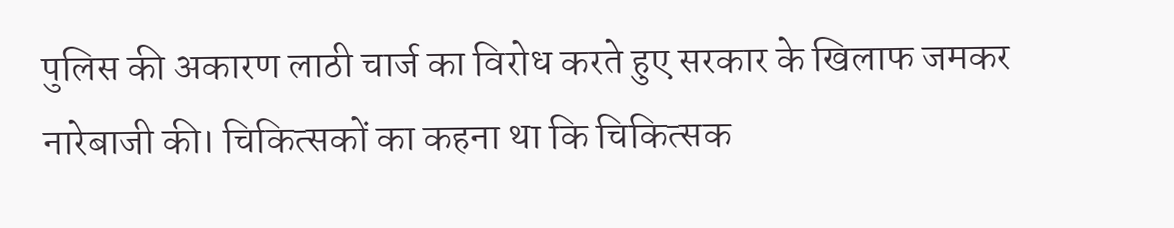पुलिस की अकारण लाठी चार्ज का विरोध करते हुए सरकार के खिलाफ जमकर नारेबाजी की। चिकित्सकों का कहना था कि चिकित्सक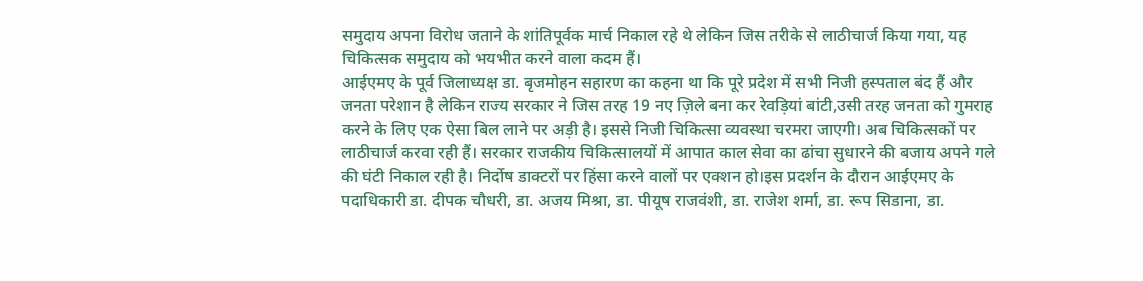समुदाय अपना विरोध जताने के शांतिपूर्वक मार्च निकाल रहे थे लेकिन जिस तरीके से लाठीचार्ज किया गया, यह चिकित्सक समुदाय को भयभीत करने वाला कदम हैं।
आईएमए के पूर्व जिलाध्यक्ष डा. बृजमोहन सहारण का कहना था कि पूरे प्रदेश में सभी निजी हस्पताल बंद हैं और जनता परेशान है लेकिन राज्य सरकार ने जिस तरह 19 नए ज़िले बना कर रेवड़ियां बांटी,उसी तरह जनता को गुमराह करने के लिए एक ऐसा बिल लाने पर अड़ी है। इससे निजी चिकित्सा व्यवस्था चरमरा जाएगी। अब चिकित्सकों पर लाठीचार्ज करवा रही हैं। सरकार राजकीय चिकित्सालयों में आपात काल सेवा का ढांचा सुधारने की बजाय अपने गले की घंटी निकाल रही है। निर्दोष डाक्टरों पर हिंसा करने वालों पर एक्शन हो।इस प्रदर्शन के दौरान आईएमए के पदाधिकारी डा. दीपक चौधरी, डा. अजय मिश्रा, डा. पीयूष राजवंशी, डा. राजेश शर्मा, डा. रूप सिडाना, डा.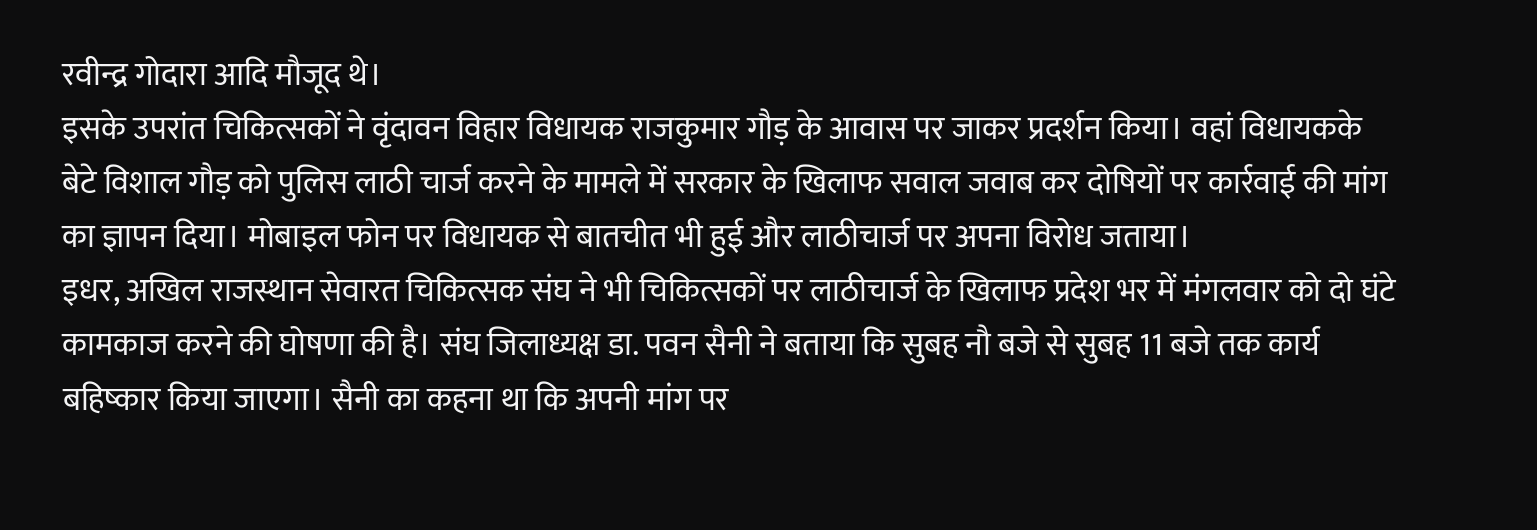रवीन्द्र गोदारा आदि मौजूद थे।
इसके उपरांत चिकित्सकों ने वृंदावन विहार विधायक राजकुमार गौड़ के आवास पर जाकर प्रदर्शन किया। वहां विधायकके बेटे विशाल गौड़ को पुलिस लाठी चार्ज करने के मामले में सरकार के खिलाफ सवाल जवाब कर दोषियों पर कार्रवाई की मांग का ज्ञापन दिया। मोबाइल फोन पर विधायक से बातचीत भी हुई और लाठीचार्ज पर अपना विरोध जताया।
इधर, अखिल राजस्थान सेवारत चिकित्सक संघ ने भी चिकित्सकों पर लाठीचार्ज के खिलाफ प्रदेश भर में मंगलवार को दो घंटे कामकाज करने की घोषणा की है। संघ जिलाध्यक्ष डा. पवन सैनी ने बताया कि सुबह नौ बजे से सुबह 11 बजे तक कार्य बहिष्कार किया जाएगा। सैनी का कहना था कि अपनी मांग पर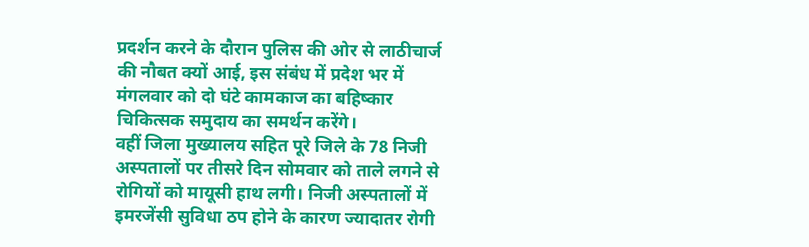प्रदर्शन करने के दौरान पुलिस की ओर से लाठीचार्ज की नौबत क्यों आई, इस संबंध में प्रदेश भर में मंगलवार को दो घंटे कामकाज का बहिष्कार चिकित्सक समुदाय का समर्थन करेंगे।
वहीं जिला मुख्यालय सहित पूरे जिले के 78 निजी अस्पतालों पर तीसरे दिन सोमवार को ताले लगने से रोगियों को मायूसी हाथ लगी। निजी अस्पतालों में इमरजेंसी सुविधा ठप होने के कारण ज्यादातर रोगी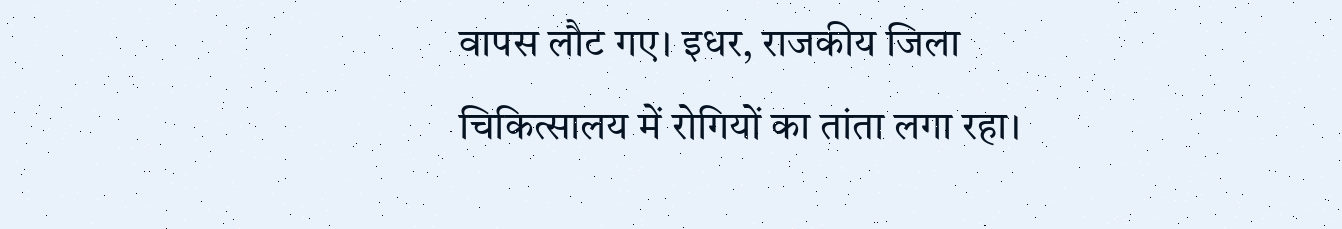वापस लौट गए। इधर, राजकीय जिला चिकित्सालय में रोगियों का तांता लगा रहा।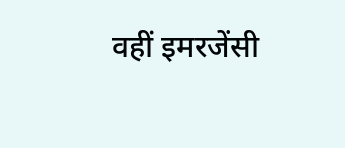वहीं इमरजेंसी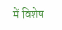में विशेष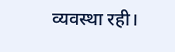व्यवस्था रही।